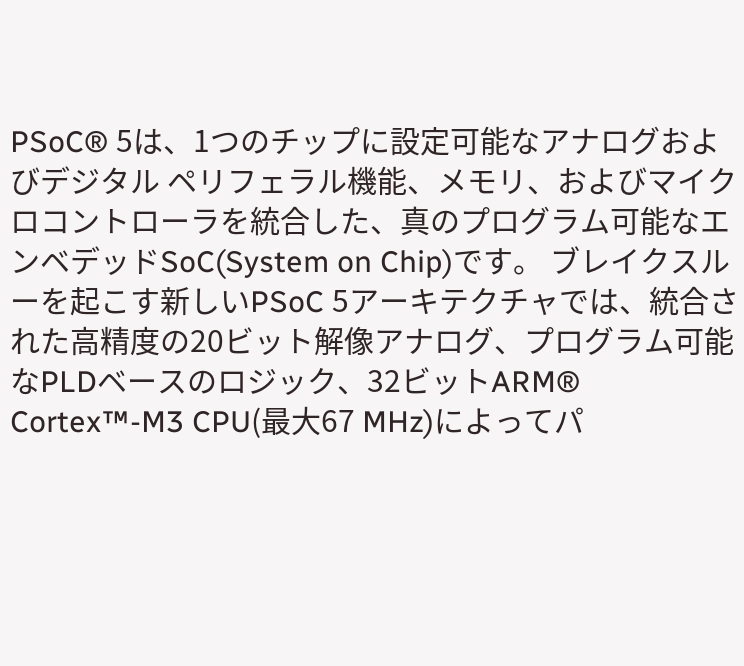PSoC® 5は、1つのチップに設定可能なアナログおよびデジタル ペリフェラル機能、メモリ、およびマイクロコントローラを統合した、真のプログラム可能なエンベデッドSoC(System on Chip)です。 ブレイクスルーを起こす新しいPSoC 5アーキテクチャでは、統合された高精度の20ビット解像アナログ、プログラム可能なPLDベースのロジック、32ビットARM® Cortex™-M3 CPU(最大67 MHz)によってパ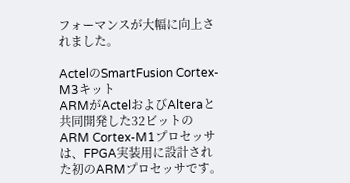フォーマンスが大幅に向上されました。

ActelのSmartFusion Cortex-M3キット
ARMがActelおよびAlteraと共同開発した32ビットのARM Cortex-M1プロセッサは、FPGA実装用に設計された初のARMプロセッサです。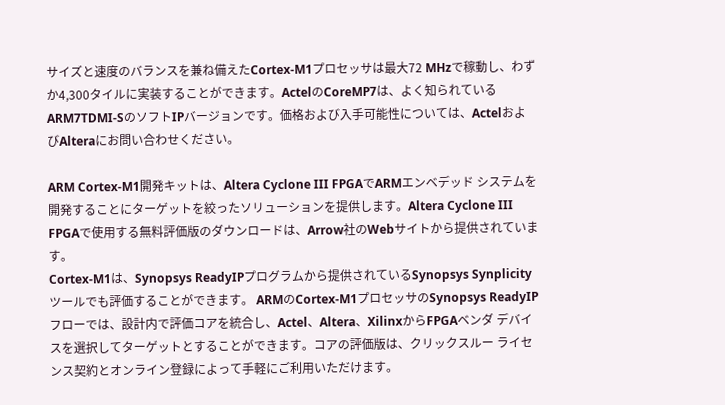サイズと速度のバランスを兼ね備えたCortex-M1プロセッサは最大72 MHzで稼動し、わずか4,300タイルに実装することができます。ActelのCoreMP7は、よく知られているARM7TDMI-SのソフトIPバージョンです。価格および入手可能性については、ActelおよびAlteraにお問い合わせください。

ARM Cortex-M1開発キットは、Altera Cyclone III FPGAでARMエンベデッド システムを開発することにターゲットを絞ったソリューションを提供します。Altera Cyclone III FPGAで使用する無料評価版のダウンロードは、Arrow社のWebサイトから提供されています。
Cortex-M1は、Synopsys ReadyIPプログラムから提供されているSynopsys Synplicityツールでも評価することができます。 ARMのCortex-M1プロセッサのSynopsys ReadyIPフローでは、設計内で評価コアを統合し、Actel、Altera、XilinxからFPGAベンダ デバイスを選択してターゲットとすることができます。コアの評価版は、クリックスルー ライセンス契約とオンライン登録によって手軽にご利用いただけます。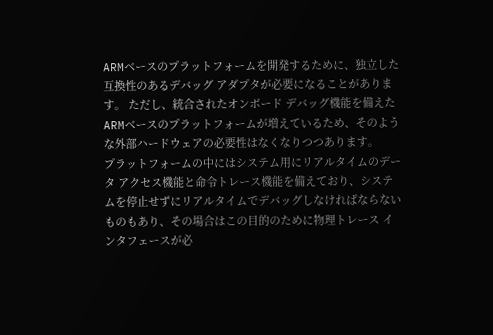ARMベースのプラットフォームを開発するために、独立した互換性のあるデバッグ アダプタが必要になることがあります。 ただし、統合されたオンボード デバッグ機能を備えたARMベースのプラットフォームが増えているため、そのような外部ハードウェアの必要性はなくなりつつあります。
プラットフォームの中にはシステム用にリアルタイムのデータ アクセス機能と命令トレース機能を備えており、システムを停止せずにリアルタイムでデバッグしなければならないものもあり、その場合はこの目的のために物理トレース インタフェースが必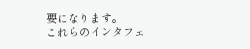要になります。
これらのインタフェ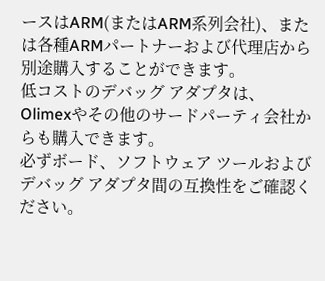ースはARM(またはARM系列会社)、または各種ARMパートナーおよび代理店から別途購入することができます。
低コストのデバッグ アダプタは、Olimexやその他のサードパーティ会社からも購入できます。
必ずボード、ソフトウェア ツールおよびデバッグ アダプタ間の互換性をご確認ください。